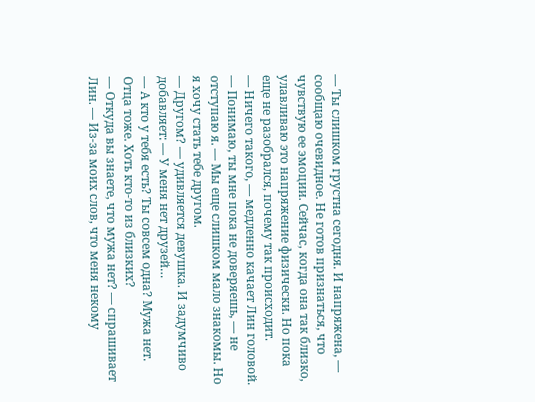— Ты слишком грустна сегодня. И напряжена, — сообщаю очевидное. Не готов признаться, что чувствую ее эмоции. Сейчас, когда она так близко, улавливаю это напряжение физически. Но пока еще не разобрался, почему так происходит.
— Ничего такого, — медленно качает Лин головой.
— Понимаю, ты мне пока не доверяешь, — не отступаю я. — Мы еще слишком мало знакомы. Но я хочу стать тебе другом.
— Другом? — удивляется девушка. И задумчиво добавляет: — У меня нет друзей…
— А кто у тебя есть? Ты совсем одна? Мужа нет. Отца тоже. Хоть кто-то из близких?
— Откуда вы знаете, что мужа нет? — спрашивает Лин. — Из-за моих слов, что меня некому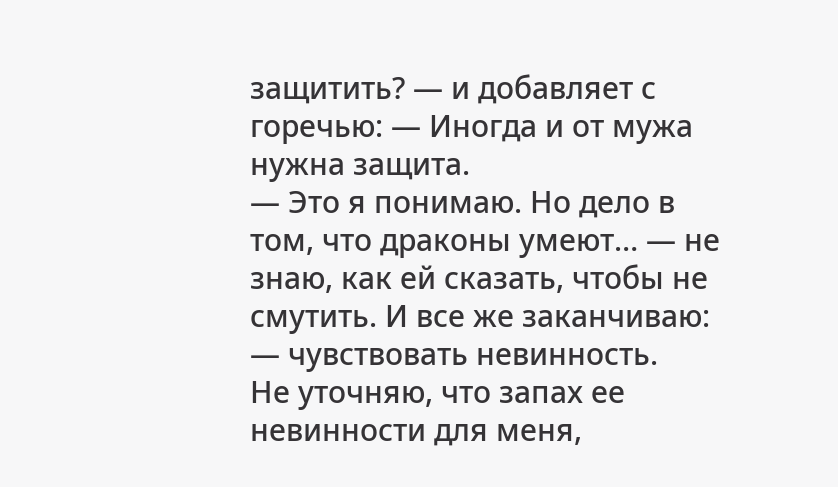защитить? — и добавляет с горечью: — Иногда и от мужа нужна защита.
— Это я понимаю. Но дело в том, что драконы умеют… — не знаю, как ей сказать, чтобы не смутить. И все же заканчиваю: — чувствовать невинность.
Не уточняю, что запах ее невинности для меня,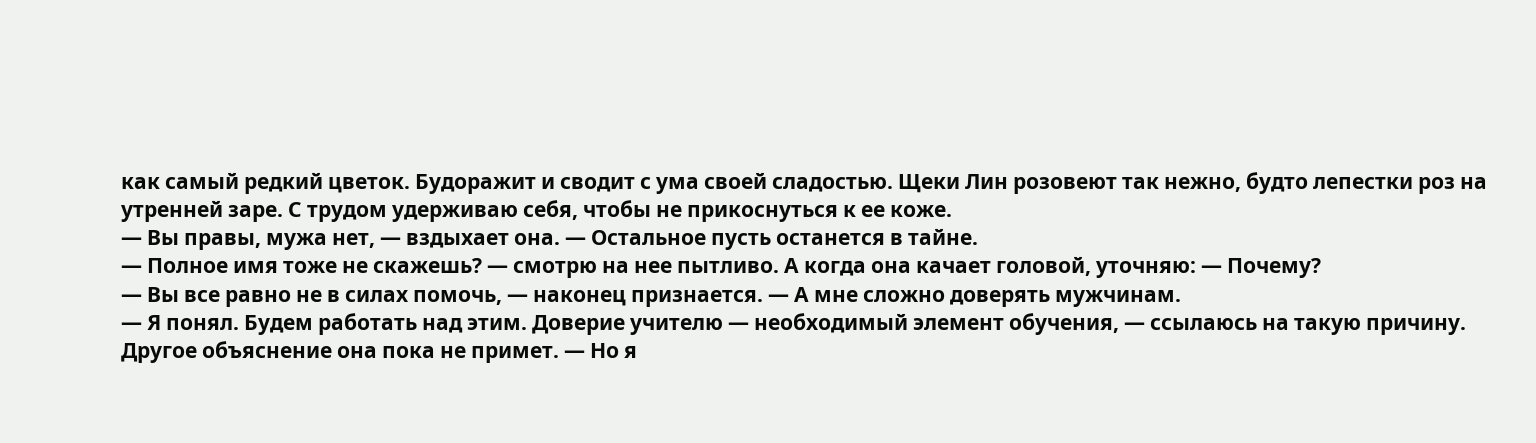как самый редкий цветок. Будоражит и сводит с ума своей сладостью. Щеки Лин розовеют так нежно, будто лепестки роз на утренней заре. С трудом удерживаю себя, чтобы не прикоснуться к ее коже.
— Вы правы, мужа нет, — вздыхает она. — Остальное пусть останется в тайне.
— Полное имя тоже не скажешь? — смотрю на нее пытливо. А когда она качает головой, уточняю: — Почему?
— Вы все равно не в силах помочь, — наконец признается. — А мне сложно доверять мужчинам.
— Я понял. Будем работать над этим. Доверие учителю — необходимый элемент обучения, — ссылаюсь на такую причину. Другое объяснение она пока не примет. — Но я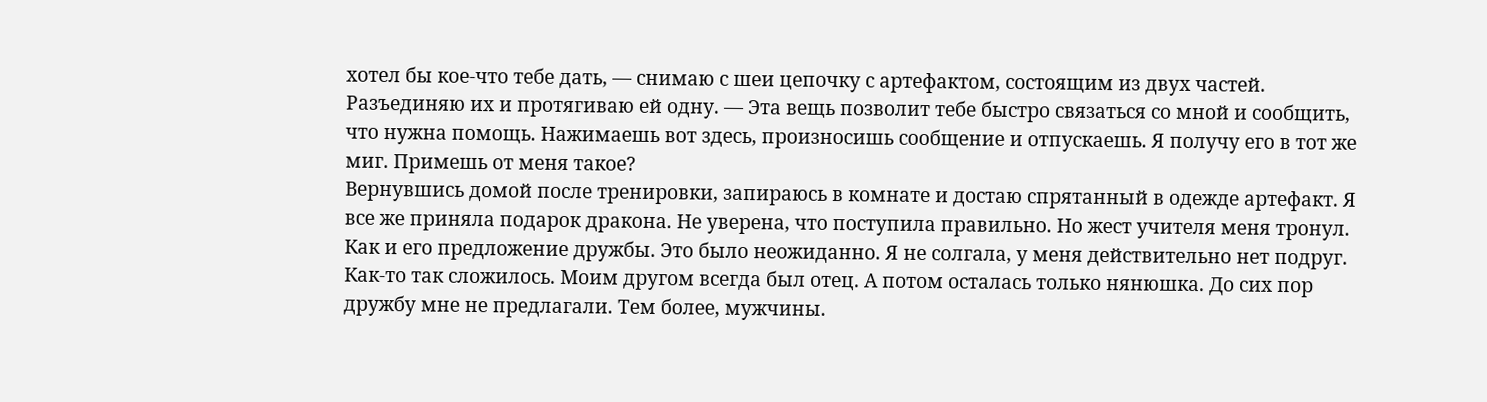хотел бы кое-что тебе дать, — снимаю с шеи цепочку с артефактом, состоящим из двух частей. Разъединяю их и протягиваю ей одну. — Эта вещь позволит тебе быстро связаться со мной и сообщить, что нужна помощь. Нажимаешь вот здесь, произносишь сообщение и отпускаешь. Я получу его в тот же миг. Примешь от меня такое?
Вернувшись домой после тренировки, запираюсь в комнате и достаю спрятанный в одежде артефакт. Я все же приняла подарок дракона. Не уверена, что поступила правильно. Но жест учителя меня тронул. Как и его предложение дружбы. Это было неожиданно. Я не солгала, у меня действительно нет подруг. Как-то так сложилось. Моим другом всегда был отец. А потом осталась только нянюшка. До сих пор дружбу мне не предлагали. Тем более, мужчины.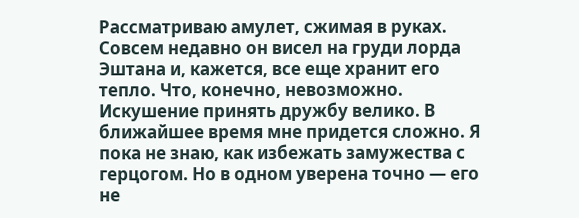Рассматриваю амулет, сжимая в руках. Совсем недавно он висел на груди лорда Эштана и, кажется, все еще хранит его тепло. Что, конечно, невозможно.
Искушение принять дружбу велико. В ближайшее время мне придется сложно. Я пока не знаю, как избежать замужества с герцогом. Но в одном уверена точно — его не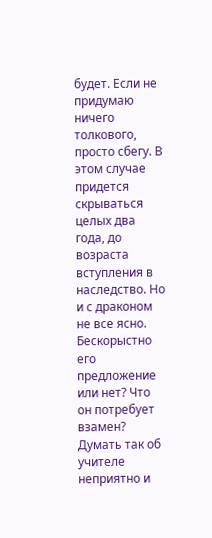будет. Если не придумаю ничего толкового, просто сбегу. В этом случае придется скрываться целых два года, до возраста вступления в наследство. Но и с драконом не все ясно. Бескорыстно его предложение или нет? Что он потребует взамен? Думать так об учителе неприятно и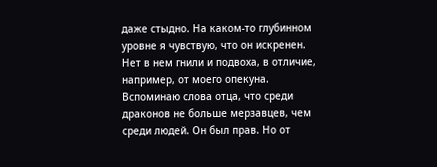даже стыдно. На каком-то глубинном уровне я чувствую, что он искренен. Нет в нем гнили и подвоха, в отличие, например, от моего опекуна. Вспоминаю слова отца, что среди драконов не больше мерзавцев, чем среди людей. Он был прав. Но от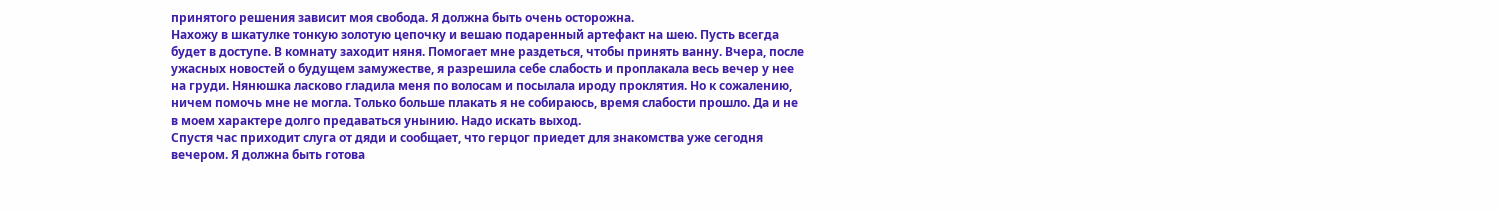принятого решения зависит моя свобода. Я должна быть очень осторожна.
Нахожу в шкатулке тонкую золотую цепочку и вешаю подаренный артефакт на шею. Пусть всегда будет в доступе. В комнату заходит няня. Помогает мне раздеться, чтобы принять ванну. Вчера, после ужасных новостей о будущем замужестве, я разрешила себе слабость и проплакала весь вечер у нее на груди. Нянюшка ласково гладила меня по волосам и посылала ироду проклятия. Но к сожалению, ничем помочь мне не могла. Только больше плакать я не собираюсь, время слабости прошло. Да и не в моем характере долго предаваться унынию. Надо искать выход.
Спустя час приходит слуга от дяди и сообщает, что герцог приедет для знакомства уже сегодня вечером. Я должна быть готова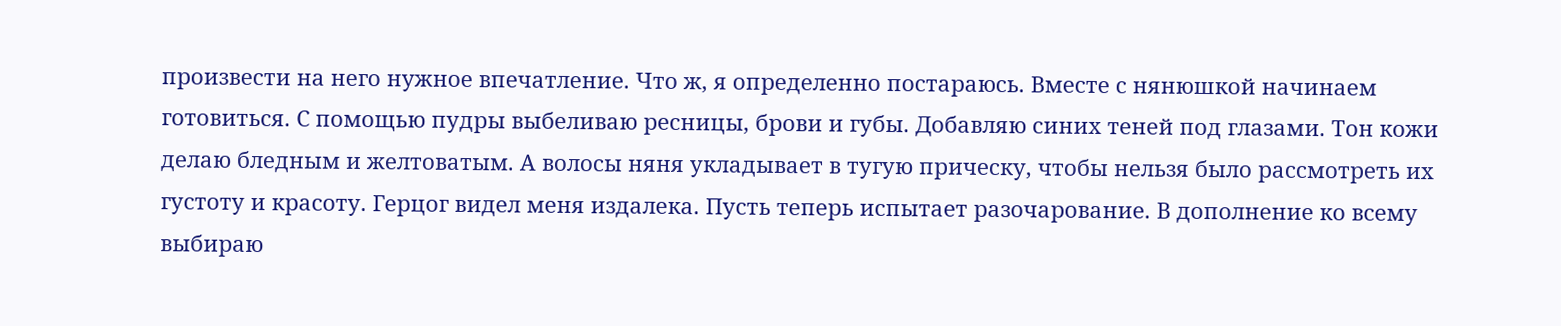произвести на него нужное впечатление. Что ж, я определенно постараюсь. Вместе с нянюшкой начинаем готовиться. С помощью пудры выбеливаю ресницы, брови и губы. Добавляю синих теней под глазами. Тон кожи делаю бледным и желтоватым. А волосы няня укладывает в тугую прическу, чтобы нельзя было рассмотреть их густоту и красоту. Герцог видел меня издалека. Пусть теперь испытает разочарование. В дополнение ко всему выбираю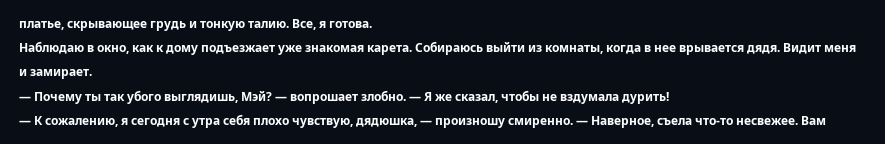платье, скрывающее грудь и тонкую талию. Все, я готова.
Наблюдаю в окно, как к дому подъезжает уже знакомая карета. Собираюсь выйти из комнаты, когда в нее врывается дядя. Видит меня и замирает.
— Почему ты так убого выглядишь, Мэй? — вопрошает злобно. — Я же сказал, чтобы не вздумала дурить!
— К сожалению, я сегодня с утра себя плохо чувствую, дядюшка, — произношу смиренно. — Наверное, съела что-то несвежее. Вам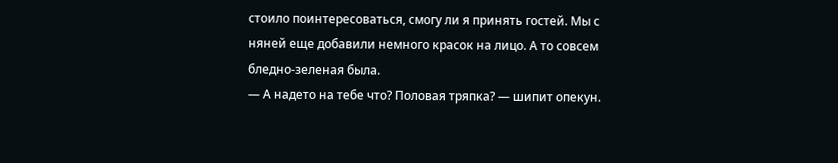стоило поинтересоваться, смогу ли я принять гостей. Мы с няней еще добавили немного красок на лицо. А то совсем бледно-зеленая была.
— А надето на тебе что? Половая тряпка? — шипит опекун.